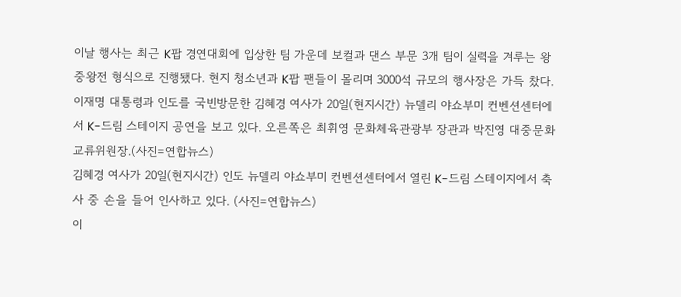이날 행사는 최근 K팝 경연대회에 입상한 팀 가운데 보컬과 댄스 부문 3개 팀이 실력을 겨루는 왕중왕전 형식으로 진행됐다. 현지 청소년과 K팝 팬들이 몰리며 3000석 규모의 행사장은 가득 찼다.
이재명 대통령과 인도를 국빈방문한 김혜경 여사가 20일(현지시간) 뉴델리 야쇼부미 컨벤션센터에서 K-드림 스테이지 공연을 보고 있다. 오른쪽은 최휘영 문화체육관광부 장관과 박진영 대중문화교류위원장.(사진=연합뉴스)
김혜경 여사가 20일(현지시간) 인도 뉴델리 야쇼부미 컨벤션센터에서 열린 K-드림 스테이지에서 축사 중 손을 들어 인사하고 있다. (사진=연합뉴스)
이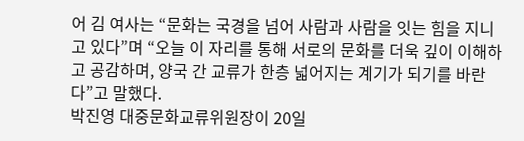어 김 여사는 “문화는 국경을 넘어 사람과 사람을 잇는 힘을 지니고 있다”며 “오늘 이 자리를 통해 서로의 문화를 더욱 깊이 이해하고 공감하며, 양국 간 교류가 한층 넓어지는 계기가 되기를 바란다”고 말했다.
박진영 대중문화교류위원장이 20일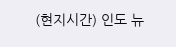(현지시간) 인도 뉴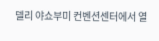델리 야쇼부미 컨벤션센터에서 열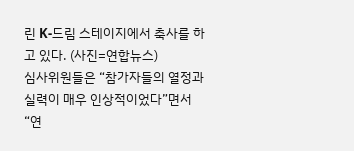린 K-드림 스테이지에서 축사를 하고 있다. (사진=연합뉴스)
심사위원들은 “참가자들의 열정과 실력이 매우 인상적이었다”면서 “연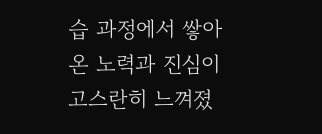습 과정에서 쌓아 온 노력과 진심이 고스란히 느껴졌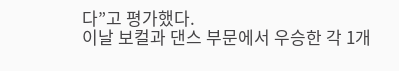다”고 평가했다.
이날 보컬과 댄스 부문에서 우승한 각 1개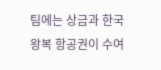팀에는 상금과 한국 왕복 항공권이 수여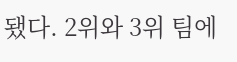됐다. 2위와 3위 팀에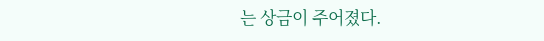는 상금이 주어졌다.